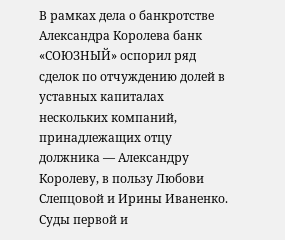В рамках дела о банкротстве Александра Королева банк «СОЮЗНЫЙ» оспорил ряд сделок по отчуждению долей в уставных капиталах нескольких компаний, принадлежащих отцу должника — Александру Королеву, в пользу Любови Слепцовой и Ирины Иваненко. Суды первой и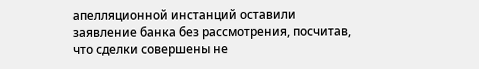апелляционной инстанций оставили заявление банка без рассмотрения, посчитав, что сделки совершены не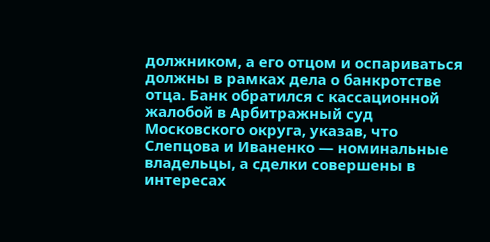должником, а его отцом и оспариваться должны в рамках дела о банкротстве отца. Банк обратился с кассационной жалобой в Арбитражный суд Московского округа, указав, что Слепцова и Иваненко — номинальные владельцы, а сделки совершены в интересах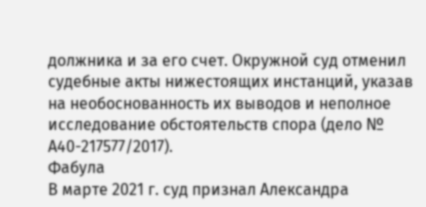должника и за его счет. Окружной суд отменил судебные акты нижестоящих инстанций, указав на необоснованность их выводов и неполное исследование обстоятельств спора (дело № А40-217577/2017).
Фабула
В марте 2021 г. суд признал Александра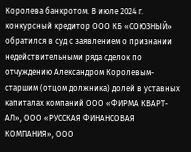Королева банкротом. В июле 2024 г. конкурсный кредитор ООО КБ «СОЮЗНЫЙ» обратился в суд с заявлением о признании недействительными ряда сделок по отчуждению Александром Королевым-старшим (отцом должника) долей в уставных капиталах компаний ООО «ФИРМА КВАРТ-АЛ», ООО «РУССКАЯ ФИНАНСОВАЯ КОМПАНИЯ», ООО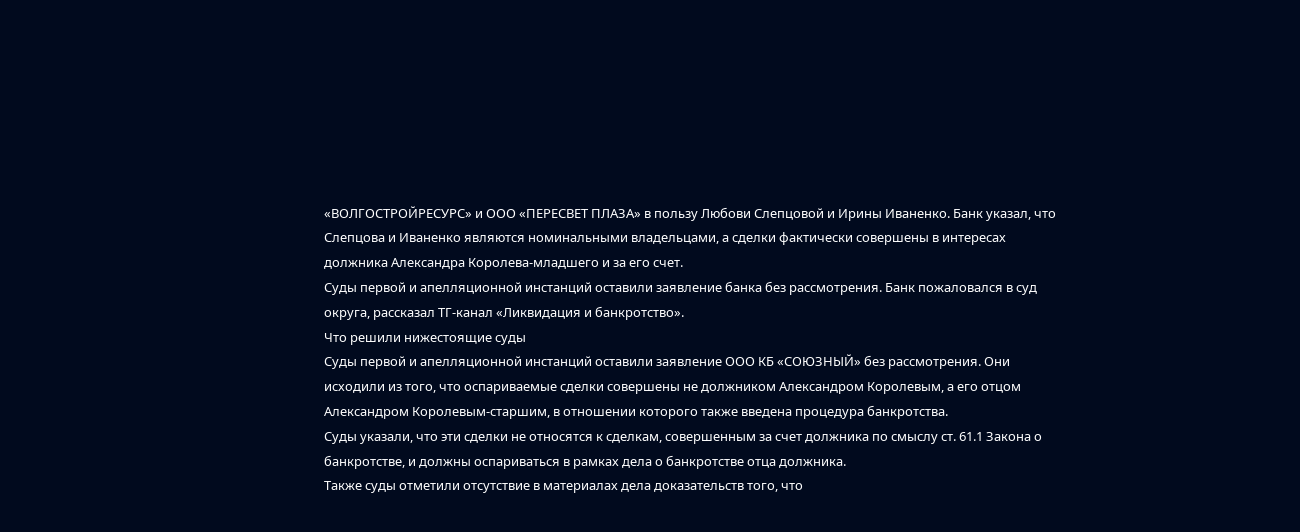«ВОЛГОСТРОЙРЕСУРС» и ООО «ПЕРЕСВЕТ ПЛАЗА» в пользу Любови Слепцовой и Ирины Иваненко. Банк указал, что Слепцова и Иваненко являются номинальными владельцами, а сделки фактически совершены в интересах должника Александра Королева-младшего и за его счет.
Суды первой и апелляционной инстанций оставили заявление банка без рассмотрения. Банк пожаловался в суд округа, рассказал ТГ-канал «Ликвидация и банкротство».
Что решили нижестоящие суды
Суды первой и апелляционной инстанций оставили заявление ООО КБ «СОЮЗНЫЙ» без рассмотрения. Они исходили из того, что оспариваемые сделки совершены не должником Александром Королевым, а его отцом Александром Королевым-старшим, в отношении которого также введена процедура банкротства.
Суды указали, что эти сделки не относятся к сделкам, совершенным за счет должника по смыслу ст. 61.1 Закона о банкротстве, и должны оспариваться в рамках дела о банкротстве отца должника.
Также суды отметили отсутствие в материалах дела доказательств того, что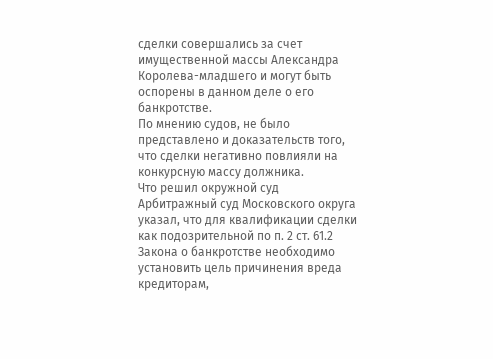сделки совершались за счет имущественной массы Александра Королева-младшего и могут быть оспорены в данном деле о его банкротстве.
По мнению судов, не было представлено и доказательств того, что сделки негативно повлияли на конкурсную массу должника.
Что решил окружной суд
Арбитражный суд Московского округа указал, что для квалификации сделки как подозрительной по п. 2 ст. 61.2 Закона о банкротстве необходимо установить цель причинения вреда кредиторам,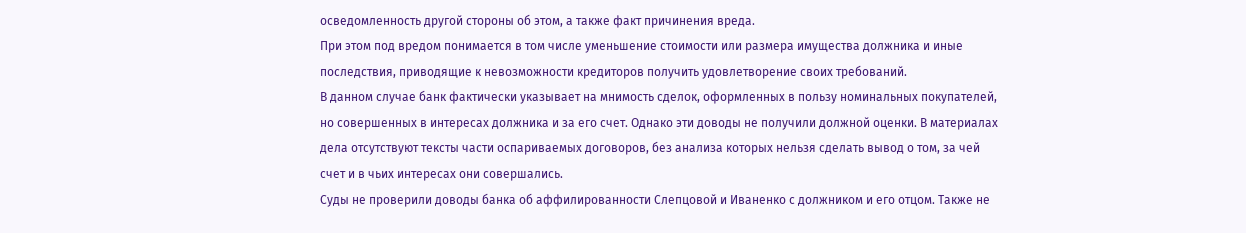осведомленность другой стороны об этом, а также факт причинения вреда.
При этом под вредом понимается в том числе уменьшение стоимости или размера имущества должника и иные последствия, приводящие к невозможности кредиторов получить удовлетворение своих требований.
В данном случае банк фактически указывает на мнимость сделок, оформленных в пользу номинальных покупателей, но совершенных в интересах должника и за его счет. Однако эти доводы не получили должной оценки. В материалах дела отсутствуют тексты части оспариваемых договоров, без анализа которых нельзя сделать вывод о том, за чей счет и в чьих интересах они совершались.
Суды не проверили доводы банка об аффилированности Слепцовой и Иваненко с должником и его отцом. Также не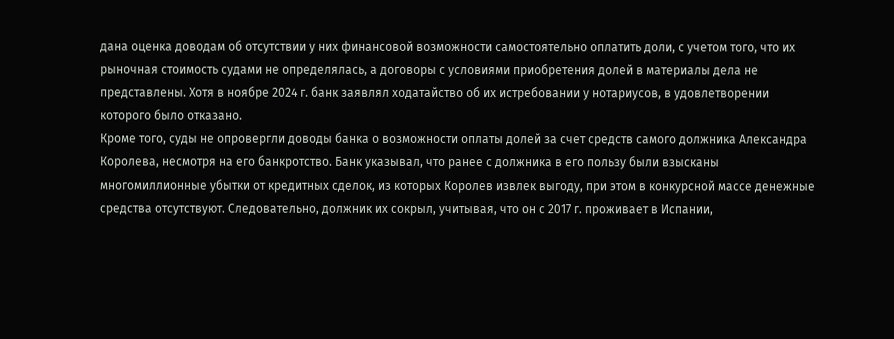дана оценка доводам об отсутствии у них финансовой возможности самостоятельно оплатить доли, с учетом того, что их рыночная стоимость судами не определялась, а договоры с условиями приобретения долей в материалы дела не представлены. Хотя в ноябре 2024 г. банк заявлял ходатайство об их истребовании у нотариусов, в удовлетворении которого было отказано.
Кроме того, суды не опровергли доводы банка о возможности оплаты долей за счет средств самого должника Александра Королева, несмотря на его банкротство. Банк указывал, что ранее с должника в его пользу были взысканы многомиллионные убытки от кредитных сделок, из которых Королев извлек выгоду, при этом в конкурсной массе денежные средства отсутствуют. Следовательно, должник их сокрыл, учитывая, что он с 2017 г. проживает в Испании,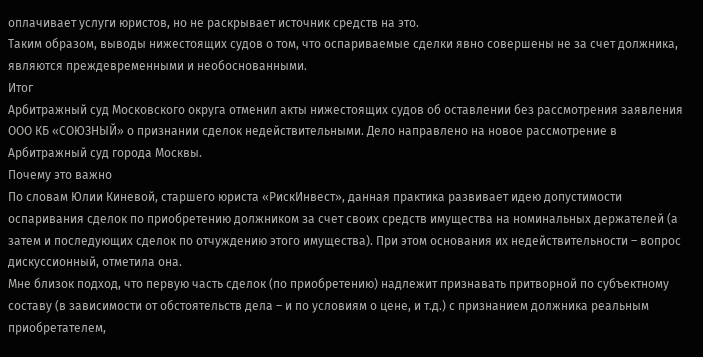оплачивает услуги юристов, но не раскрывает источник средств на это.
Таким образом, выводы нижестоящих судов о том, что оспариваемые сделки явно совершены не за счет должника, являются преждевременными и необоснованными.
Итог
Арбитражный суд Московского округа отменил акты нижестоящих судов об оставлении без рассмотрения заявления ООО КБ «СОЮЗНЫЙ» о признании сделок недействительными. Дело направлено на новое рассмотрение в Арбитражный суд города Москвы.
Почему это важно
По словам Юлии Киневой, старшего юриста «РискИнвест», данная практика развивает идею допустимости оспаривания сделок по приобретению должником за счет своих средств имущества на номинальных держателей (а затем и последующих сделок по отчуждению этого имущества). При этом основания их недействительности – вопрос дискуссионный, отметила она.
Мне близок подход, что первую часть сделок (по приобретению) надлежит признавать притворной по субъектному составу (в зависимости от обстоятельств дела – и по условиям о цене, и т.д.) с признанием должника реальным приобретателем,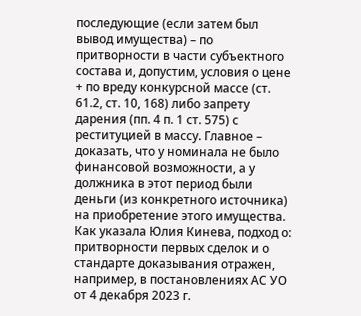последующие (если затем был вывод имущества) – по притворности в части субъектного состава и, допустим, условия о цене + по вреду конкурсной массе (ст. 61.2, ст. 10, 168) либо запрету дарения (пп. 4 п. 1 ст. 575) с реституцией в массу. Главное – доказать, что у номинала не было финансовой возможности, а у должника в этот период были деньги (из конкретного источника) на приобретение этого имущества.
Как указала Юлия Кинева, подход о:
притворности первых сделок и о стандарте доказывания отражен, например, в постановлениях АС УО от 4 декабря 2023 г.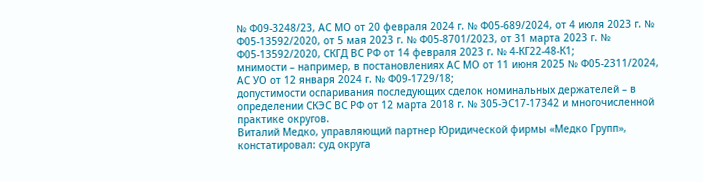№ Ф09-3248/23, АС МО от 20 февраля 2024 г. № Ф05-689/2024, от 4 июля 2023 г. № Ф05-13592/2020, от 5 мая 2023 г. № Ф05-8701/2023, от 31 марта 2023 г. № Ф05-13592/2020, СКГД ВС РФ от 14 февраля 2023 г. № 4-КГ22-48-К1;
мнимости – например, в постановлениях АС МО от 11 июня 2025 № Ф05-2311/2024, АС УО от 12 января 2024 г. № Ф09-1729/18;
допустимости оспаривания последующих сделок номинальных держателей – в определении СКЭС ВС РФ от 12 марта 2018 г. № 305-ЭС17-17342 и многочисленной практике округов.
Виталий Медко, управляющий партнер Юридической фирмы «Медко Групп», констатировал: суд округа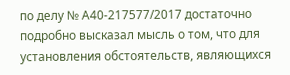по делу № А40-217577/2017 достаточно подробно высказал мысль о том, что для установления обстоятельств, являющихся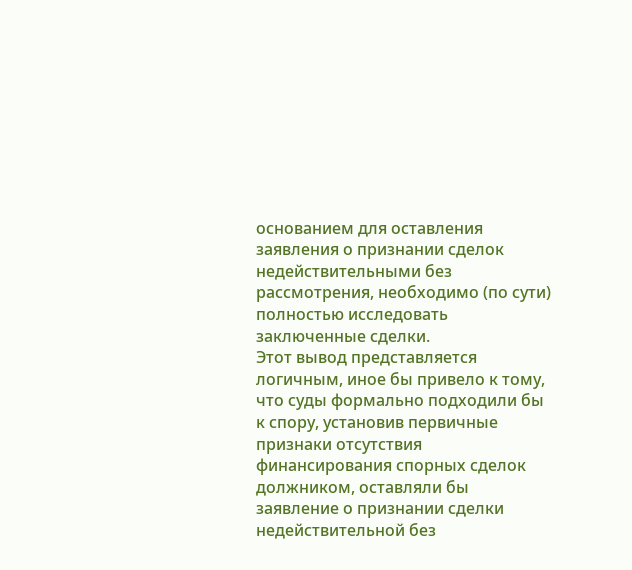основанием для оставления заявления о признании сделок недействительными без рассмотрения, необходимо (по сути) полностью исследовать заключенные сделки.
Этот вывод представляется логичным, иное бы привело к тому, что суды формально подходили бы к спору, установив первичные признаки отсутствия финансирования спорных сделок должником, оставляли бы заявление о признании сделки недействительной без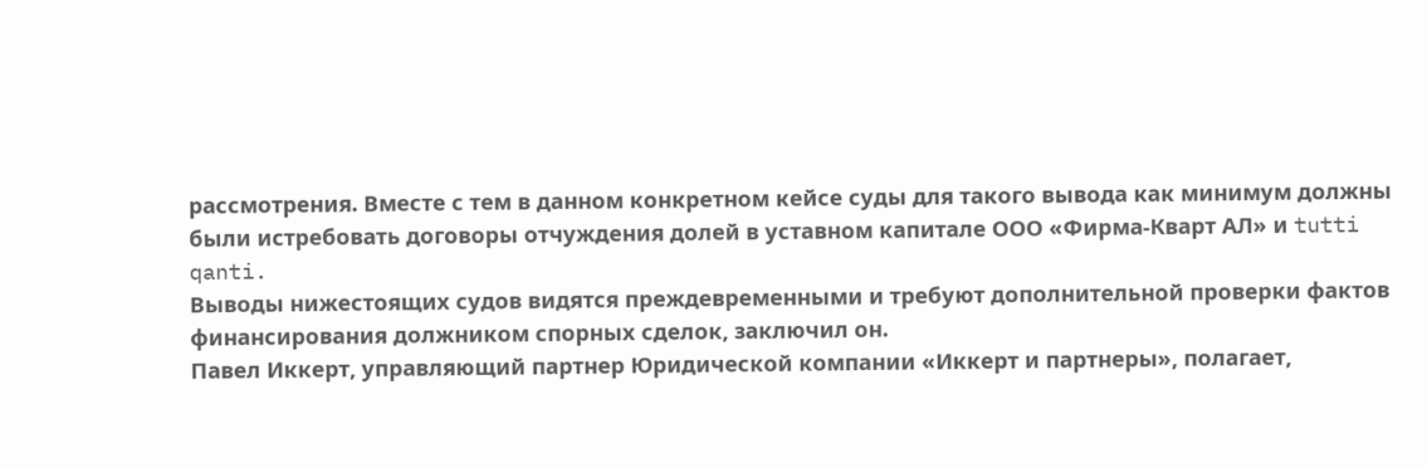рассмотрения. Вместе с тем в данном конкретном кейсе суды для такого вывода как минимум должны были истребовать договоры отчуждения долей в уставном капитале ООО «Фирма-Кварт АЛ» и tutti qanti.
Выводы нижестоящих судов видятся преждевременными и требуют дополнительной проверки фактов финансирования должником спорных сделок, заключил он.
Павел Иккерт, управляющий партнер Юридической компании «Иккерт и партнеры», полагает,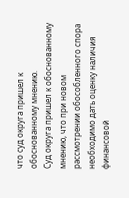что суд округа пришел к обоснованному мнению.
Суд округа пришел к обоснованному мнению, что при новом рассмотрении обособленного спора необходимо дать оценку наличия финансовой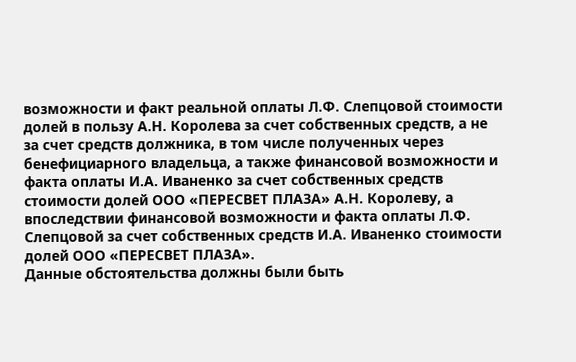возможности и факт реальной оплаты Л.Ф. Слепцовой стоимости долей в пользу А.Н. Королева за счет собственных средств, а не за счет средств должника, в том числе полученных через бенефициарного владельца, а также финансовой возможности и факта оплаты И.А. Иваненко за счет собственных средств стоимости долей ООО «ПЕРЕСВЕТ ПЛАЗА» А.Н. Королеву, а впоследствии финансовой возможности и факта оплаты Л.Ф. Слепцовой за счет собственных средств И.А. Иваненко стоимости долей ООО «ПЕРЕСВЕТ ПЛАЗА».
Данные обстоятельства должны были быть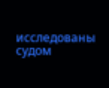исследованы судом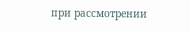при рассмотрении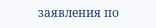заявления по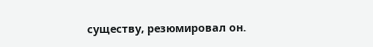существу, резюмировал он.